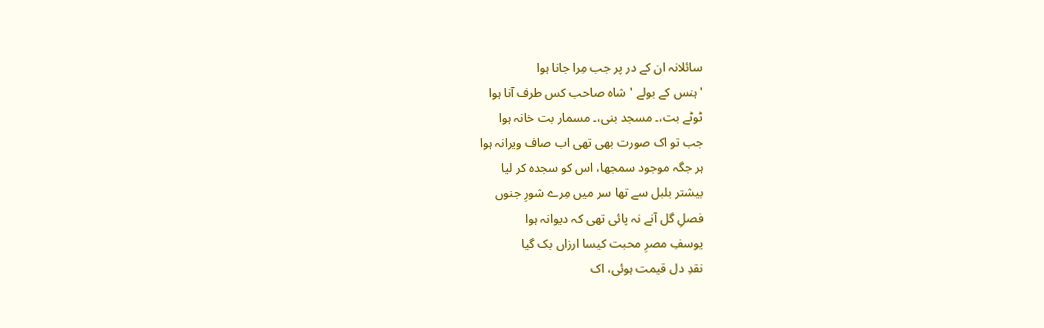سائلانہ ان کے در پر جب مِرا جانا ہوا
'ہنس کے بولے 'شاہ صاحب کس طرف آنا ہوا
ٹوٹے بت،۔ مسجد بنی،۔ مسمار بت خانہ ہوا
جب تو اک صورت بھی تھی اب صاف ویرانہ ہوا
ہر جگہ موجود سمجھا، اس کو سجدہ کر لیا
بیشتر بلبل سے تھا سر میں مِرے شورِ جنوں
فصلِ گل آنے نہ پائی تھی کہ دیوانہ ہوا
یوسفِ مصرِ محبت کیسا ارزاں بک گیا
نقدِ دل قیمت ہوئی، اک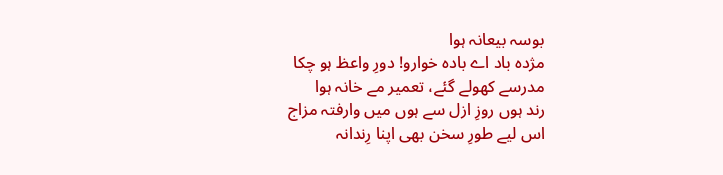بوسہ بیعانہ ہوا
مژدہ باد اے بادہ خوارو! دورِ واعظ ہو چکا
مدرسے کھولے گئے، تعمیر مے خانہ ہوا
رند ہوں روزِ ازل سے ہوں میں وارفتہ مزاج
اس لیے طورِ سخن بھی اپنا رِندانہ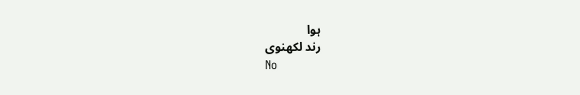ہوا
رند لکھنوی
No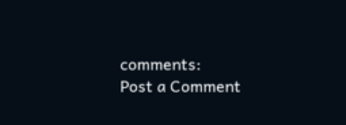comments:
Post a Comment